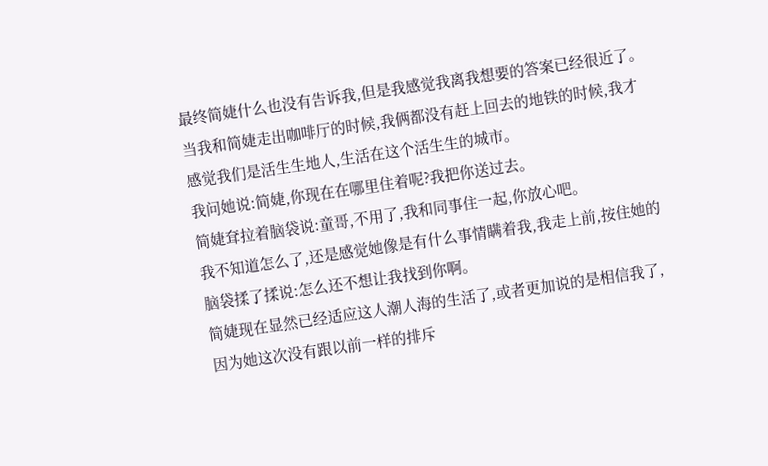最终简婕什么也没有告诉我,但是我感觉我离我想要的答案已经很近了。
当我和简婕走出咖啡厅的时候,我俩都没有赶上回去的地铁的时候,我才感觉我们是活生生地人,生活在这个活生生的城市。
我问她说:简婕,你现在在哪里住着呢?我把你送过去。
简婕耷拉着脑袋说:童哥,不用了,我和同事住一起,你放心吧。
我不知道怎么了,还是感觉她像是有什么事情瞒着我,我走上前,按住她的脑袋揉了揉说:怎么还不想让我找到你啊。
简婕现在显然已经适应这人潮人海的生活了,或者更加说的是相信我了,因为她这次没有跟以前一样的排斥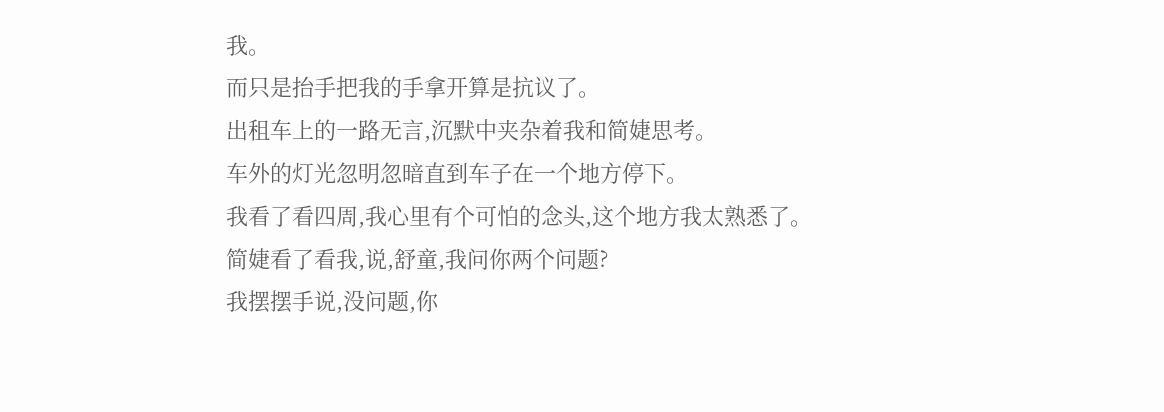我。
而只是抬手把我的手拿开算是抗议了。
出租车上的一路无言,沉默中夹杂着我和简婕思考。
车外的灯光忽明忽暗直到车子在一个地方停下。
我看了看四周,我心里有个可怕的念头,这个地方我太熟悉了。
简婕看了看我,说,舒童,我问你两个问题?
我摆摆手说,没问题,你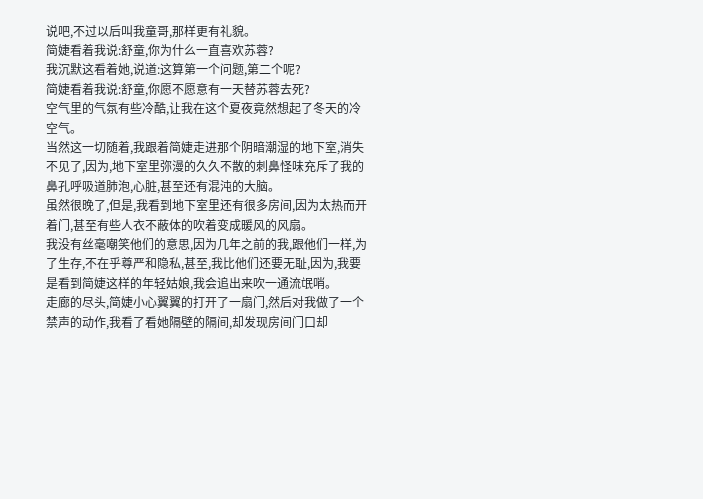说吧,不过以后叫我童哥,那样更有礼貌。
简婕看着我说:舒童,你为什么一直喜欢苏蓉?
我沉默这看着她,说道:这算第一个问题,第二个呢?
简婕看着我说:舒童,你愿不愿意有一天替苏蓉去死?
空气里的气氛有些冷酷,让我在这个夏夜竟然想起了冬天的冷空气。
当然这一切随着,我跟着简婕走进那个阴暗潮湿的地下室,消失不见了,因为,地下室里弥漫的久久不散的刺鼻怪味充斥了我的鼻孔呼吸道肺泡,心脏,甚至还有混沌的大脑。
虽然很晚了,但是,我看到地下室里还有很多房间,因为太热而开着门,甚至有些人衣不蔽体的吹着变成暖风的风扇。
我没有丝毫嘲笑他们的意思,因为几年之前的我,跟他们一样,为了生存,不在乎尊严和隐私,甚至,我比他们还要无耻,因为,我要是看到简婕这样的年轻姑娘,我会追出来吹一通流氓哨。
走廊的尽头,简婕小心翼翼的打开了一扇门,然后对我做了一个禁声的动作,我看了看她隔壁的隔间,却发现房间门口却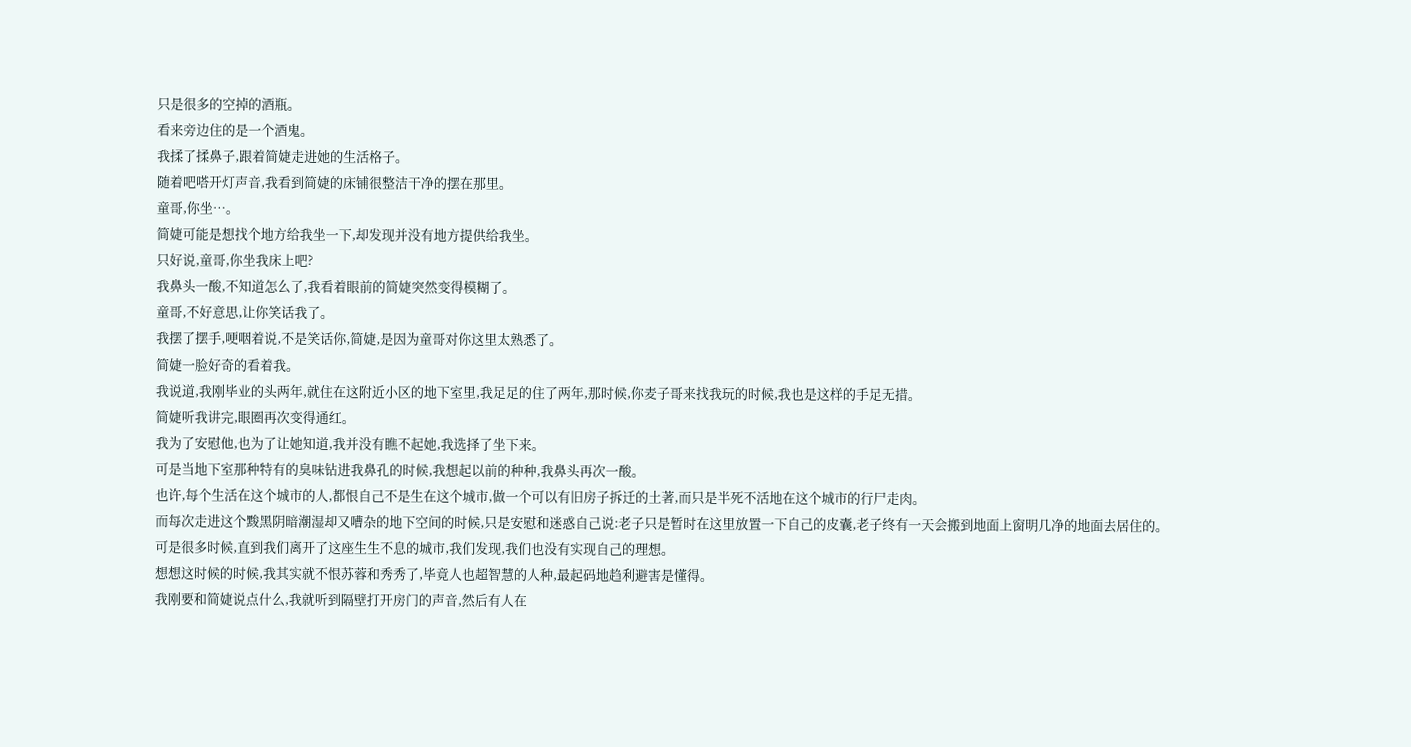只是很多的空掉的酒瓶。
看来旁边住的是一个酒鬼。
我揉了揉鼻子,跟着简婕走进她的生活格子。
随着吧嗒开灯声音,我看到简婕的床铺很整洁干净的摆在那里。
童哥,你坐…。
简婕可能是想找个地方给我坐一下,却发现并没有地方提供给我坐。
只好说,童哥,你坐我床上吧?
我鼻头一酸,不知道怎么了,我看着眼前的简婕突然变得模糊了。
童哥,不好意思,让你笑话我了。
我摆了摆手,哽咽着说,不是笑话你,简婕,是因为童哥对你这里太熟悉了。
简婕一脸好奇的看着我。
我说道,我刚毕业的头两年,就住在这附近小区的地下室里,我足足的住了两年,那时候,你麦子哥来找我玩的时候,我也是这样的手足无措。
简婕听我讲完,眼圈再次变得通红。
我为了安慰他,也为了让她知道,我并没有瞧不起她,我选择了坐下来。
可是当地下室那种特有的臭味钻进我鼻孔的时候,我想起以前的种种,我鼻头再次一酸。
也许,每个生活在这个城市的人,都恨自己不是生在这个城市,做一个可以有旧房子拆迁的土著,而只是半死不活地在这个城市的行尸走肉。
而每次走进这个黢黑阴暗潮湿却又嘈杂的地下空间的时候,只是安慰和迷惑自己说:老子只是暂时在这里放置一下自己的皮囊,老子终有一天会搬到地面上窗明几净的地面去居住的。
可是很多时候,直到我们离开了这座生生不息的城市,我们发现,我们也没有实现自己的理想。
想想这时候的时候,我其实就不恨苏蓉和秀秀了,毕竟人也超智慧的人种,最起码地趋利避害是懂得。
我刚要和简婕说点什么,我就听到隔壁打开房门的声音,然后有人在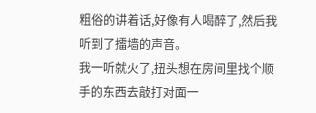粗俗的讲着话,好像有人喝醉了,然后我听到了擂墙的声音。
我一听就火了,扭头想在房间里找个顺手的东西去敲打对面一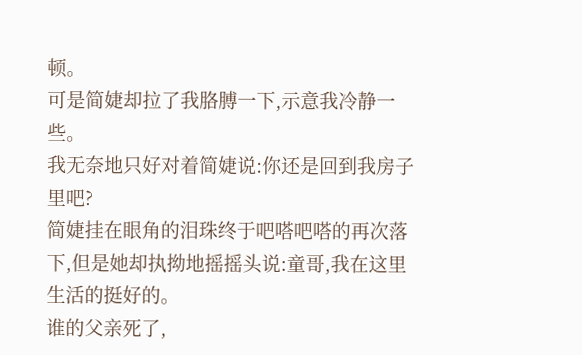顿。
可是简婕却拉了我胳膊一下,示意我冷静一些。
我无奈地只好对着简婕说:你还是回到我房子里吧?
简婕挂在眼角的泪珠终于吧嗒吧嗒的再次落下,但是她却执拗地摇摇头说:童哥,我在这里生活的挺好的。
谁的父亲死了,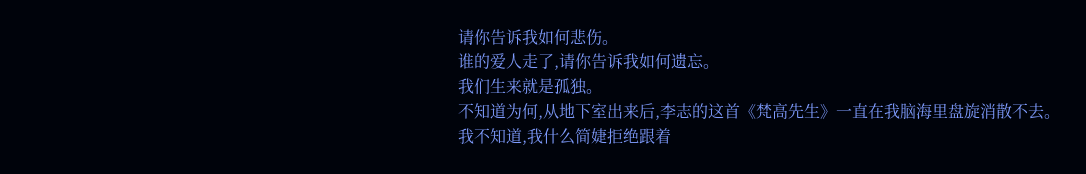请你告诉我如何悲伤。
谁的爱人走了,请你告诉我如何遗忘。
我们生来就是孤独。
不知道为何,从地下室出来后,李志的这首《梵高先生》一直在我脑海里盘旋消散不去。
我不知道,我什么简婕拒绝跟着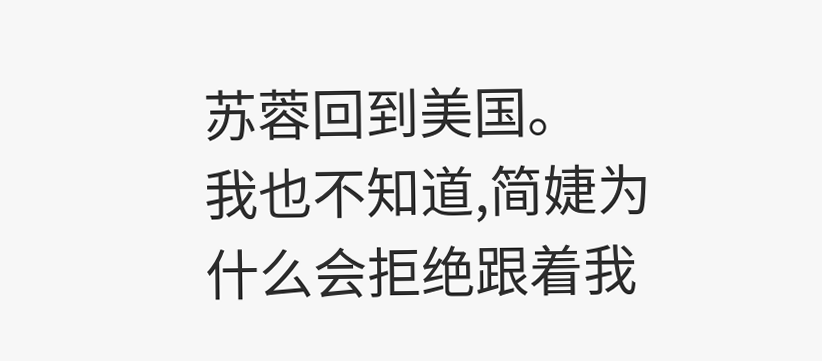苏蓉回到美国。
我也不知道,简婕为什么会拒绝跟着我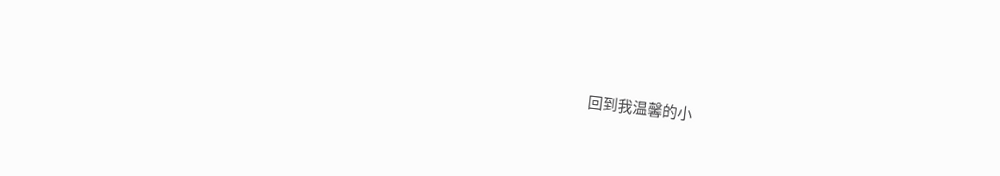回到我温馨的小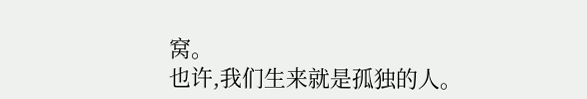窝。
也许,我们生来就是孤独的人。